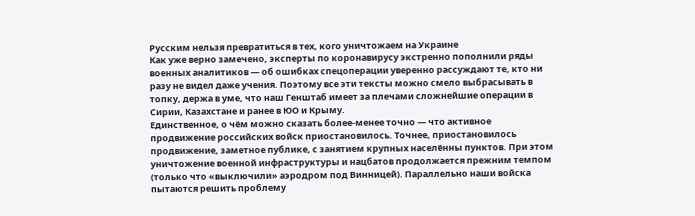Русским нельзя превратиться в тех, кого уничтожаем на Украине
Как уже верно замечено, эксперты по коронавирусу экстренно пополнили ряды военных аналитиков — об ошибках спецоперации уверенно рассуждают те, кто ни разу не видел даже учения. Поэтому все эти тексты можно смело выбрасывать в топку, держа в уме, что наш Генштаб имеет за плечами сложнейшие операции в Сирии, Казахстане и ранее в ЮО и Крыму.
Единственное, о чём можно сказать более-менее точно — что активное продвижение российских войск приостановилось. Точнее, приостановилось продвижение, заметное публике, с занятием крупных населённы пунктов. При этом уничтожение военной инфраструктуры и нацбатов продолжается прежним темпом (только что «выключили» аэродром под Винницей). Параллельно наши войска пытаются решить проблему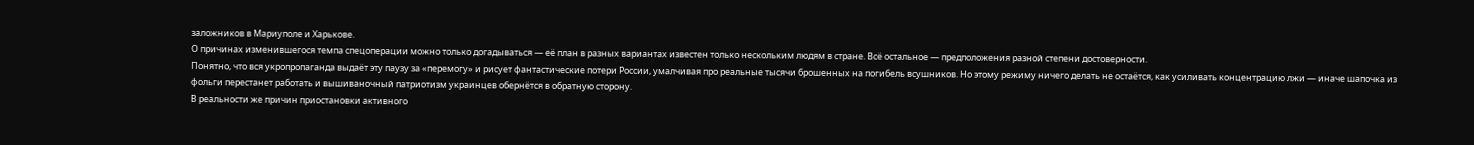заложников в Мариуполе и Харькове.
О причинах изменившегося темпа спецоперации можно только догадываться — её план в разных вариантах известен только нескольким людям в стране. Всё остальное — предположения разной степени достоверности.
Понятно, что вся укропропаганда выдаёт эту паузу за «перемогу» и рисует фантастические потери России, умалчивая про реальные тысячи брошенных на погибель всушников. Но этому режиму ничего делать не остаётся, как усиливать концентрацию лжи — иначе шапочка из фольги перестанет работать и вышиваночный патриотизм украинцев обернётся в обратную сторону.
В реальности же причин приостановки активного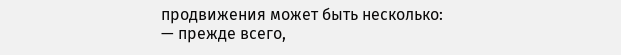продвижения может быть несколько:
— прежде всего,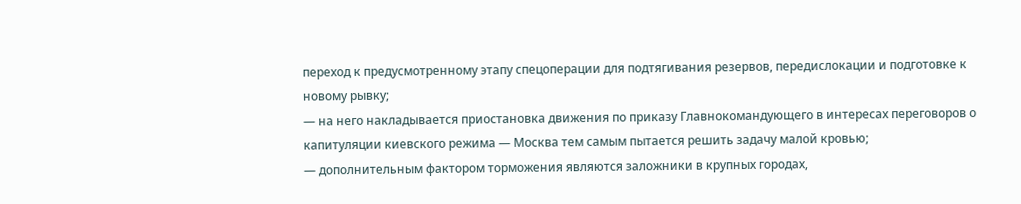переход к предусмотренному этапу спецоперации для подтягивания резервов, передислокации и подготовке к новому рывку;
— на него накладывается приостановка движения по приказу Главнокомандующего в интересах переговоров о капитуляции киевского режима — Москва тем самым пытается решить задачу малой кровью;
— дополнительным фактором торможения являются заложники в крупных городах,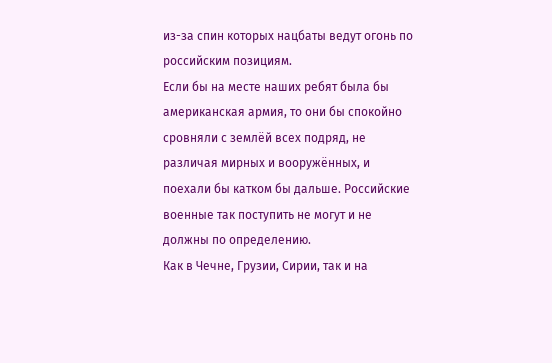из-за спин которых нацбаты ведут огонь по российским позициям.
Если бы на месте наших ребят была бы американская армия, то они бы спокойно сровняли с землёй всех подряд, не различая мирных и вооружённых, и поехали бы катком бы дальше. Российские военные так поступить не могут и не должны по определению.
Как в Чечне, Грузии, Сирии, так и на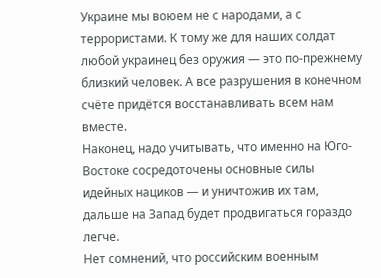Украине мы воюем не с народами, а с террористами. К тому же для наших солдат любой украинец без оружия — это по-прежнему близкий человек. А все разрушения в конечном счёте придётся восстанавливать всем нам вместе.
Наконец, надо учитывать, что именно на Юго-Востоке сосредоточены основные силы идейных нациков — и уничтожив их там, дальше на Запад будет продвигаться гораздо легче.
Нет сомнений, что российским военным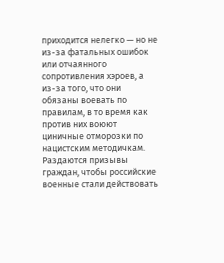приходится нелегко — но не из-за фатальных ошибок или отчаянного сопротивления хэроев, а из-за того, что они обязаны воевать по правилам, в то время как против них воюют циничные отморозки по нацистским методичкам.
Раздаются призывы граждан, чтобы российские военные стали действовать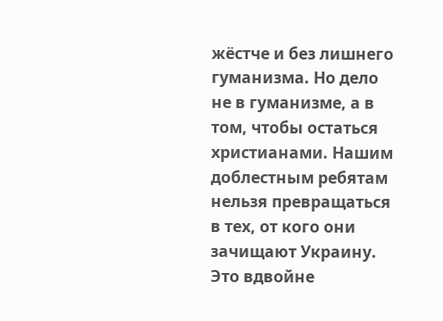жёстче и без лишнего гуманизма. Но дело не в гуманизме, а в том, чтобы остаться христианами. Нашим доблестным ребятам нельзя превращаться в тех, от кого они зачищают Украину. Это вдвойне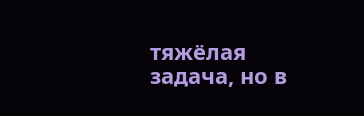тяжёлая задача, но в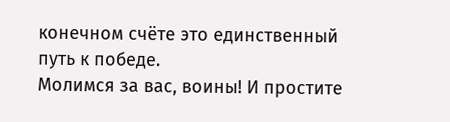конечном счёте это единственный путь к победе.
Молимся за вас, воины! И простите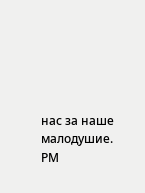нас за наше малодушие.
РМ